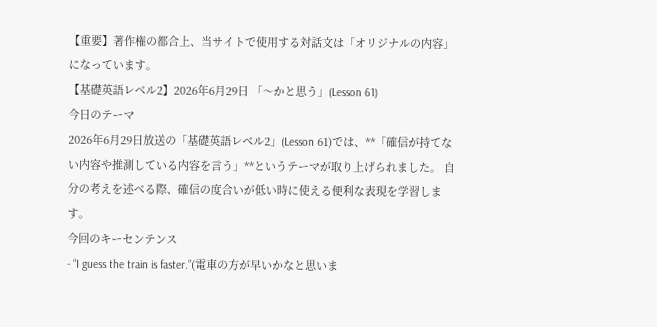【重要】著作権の都合上、当サイトで使用する対話文は「オリジナルの内容」になっています。
【基礎英語レベル2】2026年6月29日 「〜かと思う」(Lesson 61)
今日のテーマ
2026年6月29日放送の「基礎英語レベル2」(Lesson 61)では、**「確信が持てない内容や推測している内容を言う」**というテーマが取り上げられました。 自分の考えを述べる際、確信の度合いが低い時に使える便利な表現を学習します。
今回のキーセンテンス
- “I guess the train is faster.”(電車の方が早いかなと思いま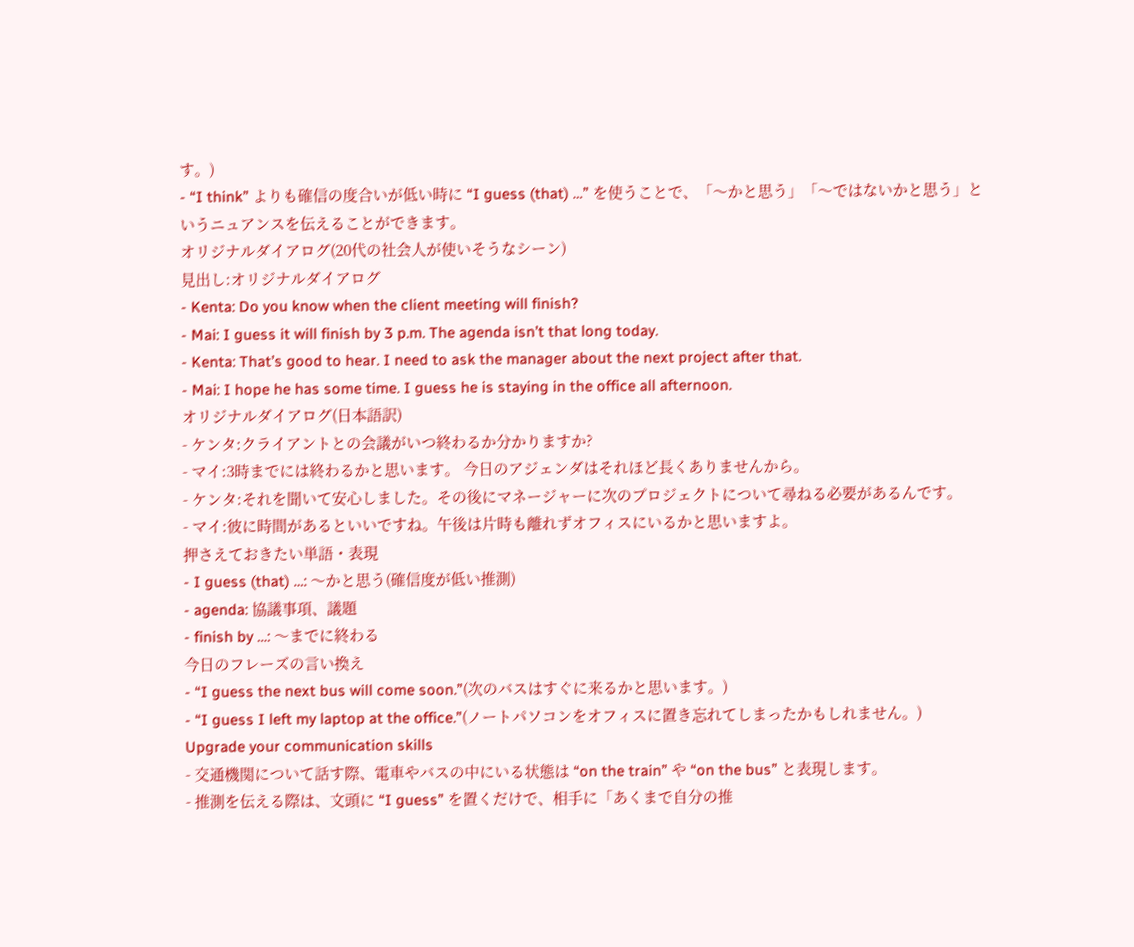す。)
- “I think” よりも確信の度合いが低い時に “I guess (that) …” を使うことで、「〜かと思う」「〜ではないかと思う」というニュアンスを伝えることができます。
オリジナルダイアログ(20代の社会人が使いそうなシーン)
見出し:オリジナルダイアログ
- Kenta: Do you know when the client meeting will finish?
- Mai: I guess it will finish by 3 p.m. The agenda isn’t that long today.
- Kenta: That’s good to hear. I need to ask the manager about the next project after that.
- Mai: I hope he has some time. I guess he is staying in the office all afternoon.
オリジナルダイアログ(日本語訳)
- ケンタ:クライアントとの会議がいつ終わるか分かりますか?
- マイ:3時までには終わるかと思います。 今日のアジェンダはそれほど長くありませんから。
- ケンタ:それを聞いて安心しました。その後にマネージャーに次のプロジェクトについて尋ねる必要があるんです。
- マイ:彼に時間があるといいですね。午後は片時も離れずオフィスにいるかと思いますよ。
押さえておきたい単語・表現
- I guess (that) …: 〜かと思う(確信度が低い推測)
- agenda: 協議事項、議題
- finish by …: 〜までに終わる
今日のフレーズの言い換え
- “I guess the next bus will come soon.”(次のバスはすぐに来るかと思います。)
- “I guess I left my laptop at the office.”(ノートパソコンをオフィスに置き忘れてしまったかもしれません。)
Upgrade your communication skills
- 交通機関について話す際、電車やバスの中にいる状態は “on the train” や “on the bus” と表現します。
- 推測を伝える際は、文頭に “I guess” を置くだけで、相手に「あくまで自分の推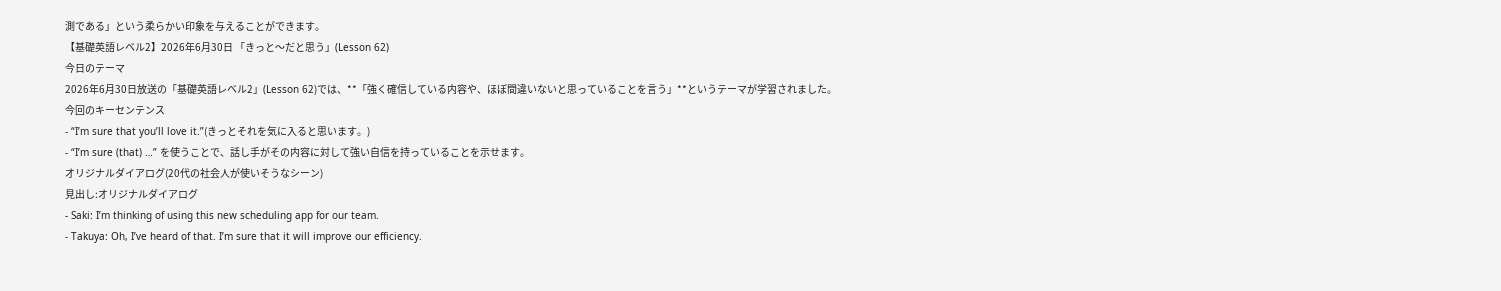測である」という柔らかい印象を与えることができます。
【基礎英語レベル2】2026年6月30日 「きっと〜だと思う」(Lesson 62)
今日のテーマ
2026年6月30日放送の「基礎英語レベル2」(Lesson 62)では、**「強く確信している内容や、ほぼ間違いないと思っていることを言う」**というテーマが学習されました。
今回のキーセンテンス
- “I’m sure that you’ll love it.”(きっとそれを気に入ると思います。)
- “I’m sure (that) …” を使うことで、話し手がその内容に対して強い自信を持っていることを示せます。
オリジナルダイアログ(20代の社会人が使いそうなシーン)
見出し:オリジナルダイアログ
- Saki: I’m thinking of using this new scheduling app for our team.
- Takuya: Oh, I’ve heard of that. I’m sure that it will improve our efficiency.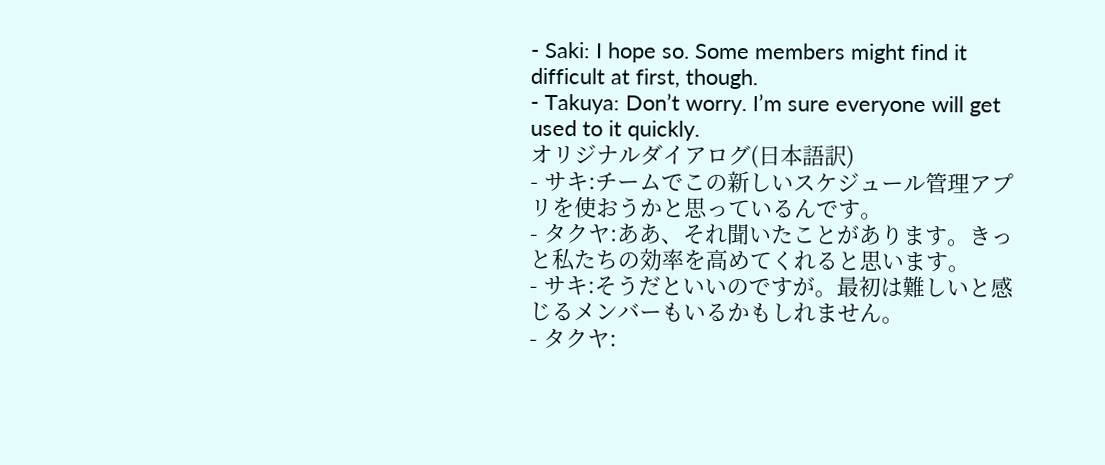- Saki: I hope so. Some members might find it difficult at first, though.
- Takuya: Don’t worry. I’m sure everyone will get used to it quickly.
オリジナルダイアログ(日本語訳)
- サキ:チームでこの新しいスケジュール管理アプリを使おうかと思っているんです。
- タクヤ:ああ、それ聞いたことがあります。きっと私たちの効率を高めてくれると思います。
- サキ:そうだといいのですが。最初は難しいと感じるメンバーもいるかもしれません。
- タクヤ: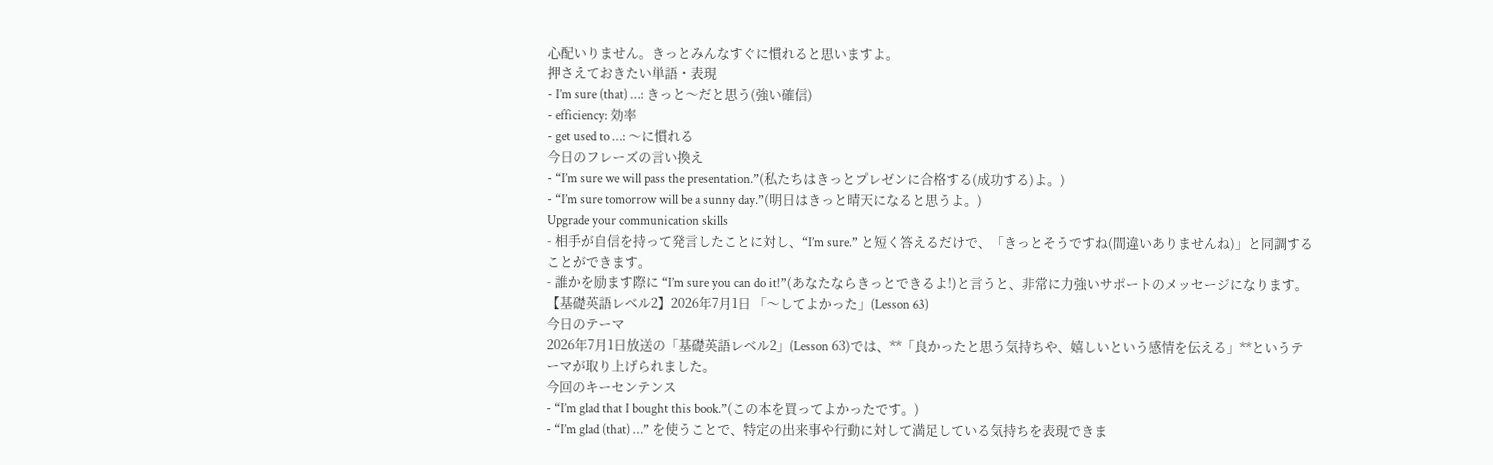心配いりません。きっとみんなすぐに慣れると思いますよ。
押さえておきたい単語・表現
- I’m sure (that) …: きっと〜だと思う(強い確信)
- efficiency: 効率
- get used to …: 〜に慣れる
今日のフレーズの言い換え
- “I’m sure we will pass the presentation.”(私たちはきっとプレゼンに合格する(成功する)よ。)
- “I’m sure tomorrow will be a sunny day.”(明日はきっと晴天になると思うよ。)
Upgrade your communication skills
- 相手が自信を持って発言したことに対し、“I’m sure.” と短く答えるだけで、「きっとそうですね(間違いありませんね)」と同調することができます。
- 誰かを励ます際に “I’m sure you can do it!”(あなたならきっとできるよ!)と言うと、非常に力強いサポートのメッセージになります。
【基礎英語レベル2】2026年7月1日 「〜してよかった」(Lesson 63)
今日のテーマ
2026年7月1日放送の「基礎英語レベル2」(Lesson 63)では、**「良かったと思う気持ちや、嬉しいという感情を伝える」**というテーマが取り上げられました。
今回のキーセンテンス
- “I’m glad that I bought this book.”(この本を買ってよかったです。)
- “I’m glad (that) …” を使うことで、特定の出来事や行動に対して満足している気持ちを表現できま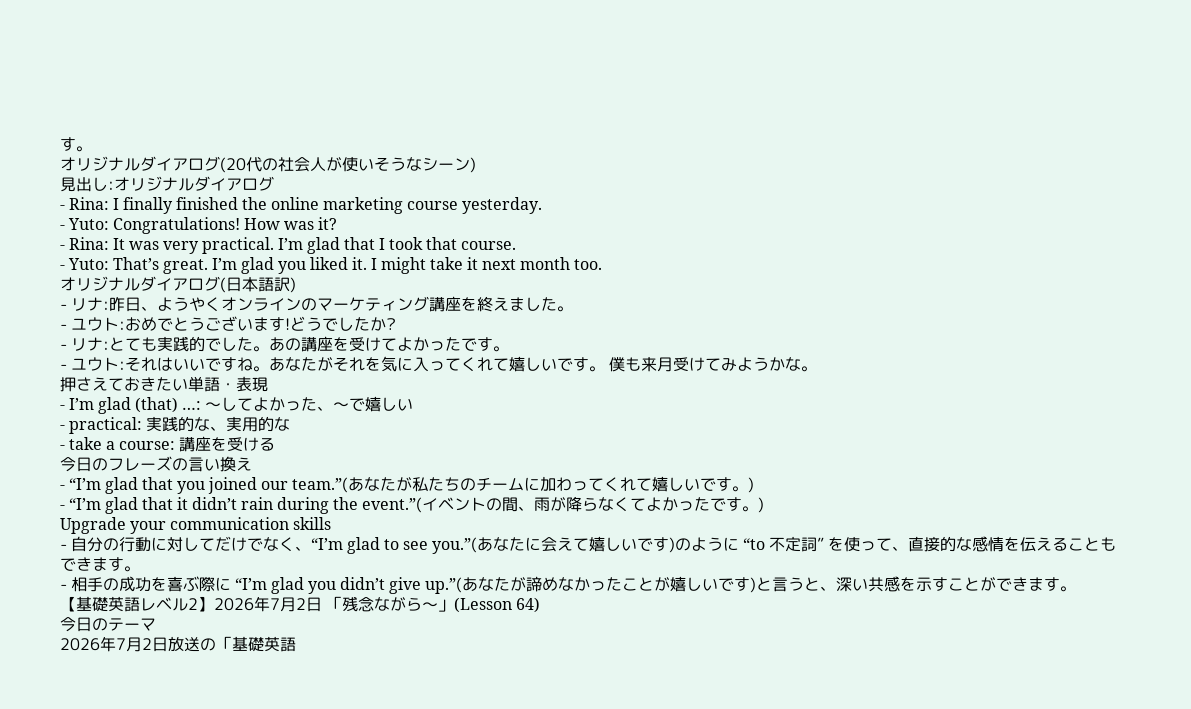す。
オリジナルダイアログ(20代の社会人が使いそうなシーン)
見出し:オリジナルダイアログ
- Rina: I finally finished the online marketing course yesterday.
- Yuto: Congratulations! How was it?
- Rina: It was very practical. I’m glad that I took that course.
- Yuto: That’s great. I’m glad you liked it. I might take it next month too.
オリジナルダイアログ(日本語訳)
- リナ:昨日、ようやくオンラインのマーケティング講座を終えました。
- ユウト:おめでとうございます!どうでしたか?
- リナ:とても実践的でした。あの講座を受けてよかったです。
- ユウト:それはいいですね。あなたがそれを気に入ってくれて嬉しいです。 僕も来月受けてみようかな。
押さえておきたい単語・表現
- I’m glad (that) …: 〜してよかった、〜で嬉しい
- practical: 実践的な、実用的な
- take a course: 講座を受ける
今日のフレーズの言い換え
- “I’m glad that you joined our team.”(あなたが私たちのチームに加わってくれて嬉しいです。)
- “I’m glad that it didn’t rain during the event.”(イベントの間、雨が降らなくてよかったです。)
Upgrade your communication skills
- 自分の行動に対してだけでなく、“I’m glad to see you.”(あなたに会えて嬉しいです)のように “to 不定詞” を使って、直接的な感情を伝えることもできます。
- 相手の成功を喜ぶ際に “I’m glad you didn’t give up.”(あなたが諦めなかったことが嬉しいです)と言うと、深い共感を示すことができます。
【基礎英語レベル2】2026年7月2日 「残念ながら〜」(Lesson 64)
今日のテーマ
2026年7月2日放送の「基礎英語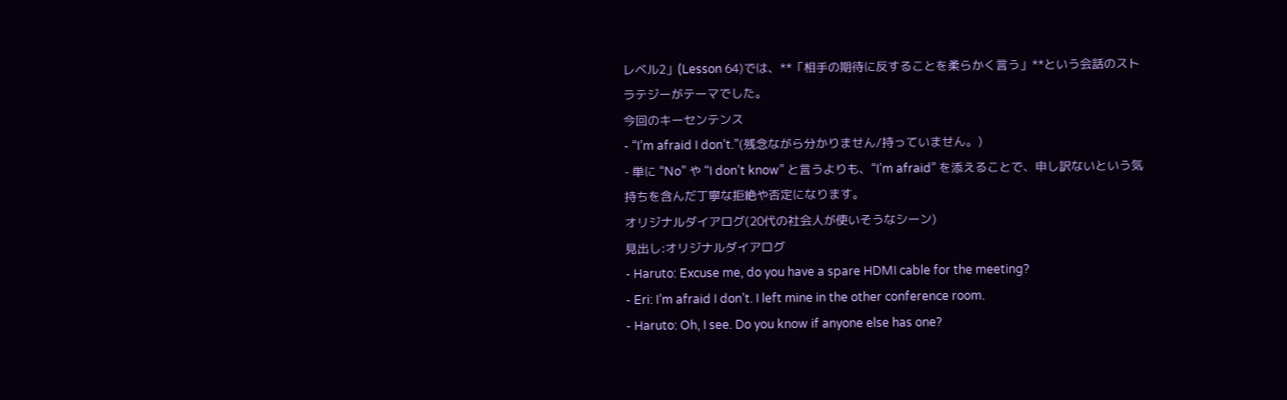レベル2」(Lesson 64)では、**「相手の期待に反することを柔らかく言う」**という会話のストラテジーがテーマでした。
今回のキーセンテンス
- “I’m afraid I don’t.”(残念ながら分かりません/持っていません。)
- 単に “No” や “I don’t know” と言うよりも、“I’m afraid” を添えることで、申し訳ないという気持ちを含んだ丁寧な拒絶や否定になります。
オリジナルダイアログ(20代の社会人が使いそうなシーン)
見出し:オリジナルダイアログ
- Haruto: Excuse me, do you have a spare HDMI cable for the meeting?
- Eri: I’m afraid I don’t. I left mine in the other conference room.
- Haruto: Oh, I see. Do you know if anyone else has one?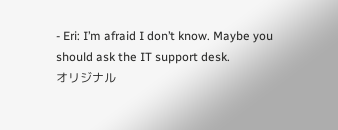- Eri: I’m afraid I don’t know. Maybe you should ask the IT support desk.
オリジナル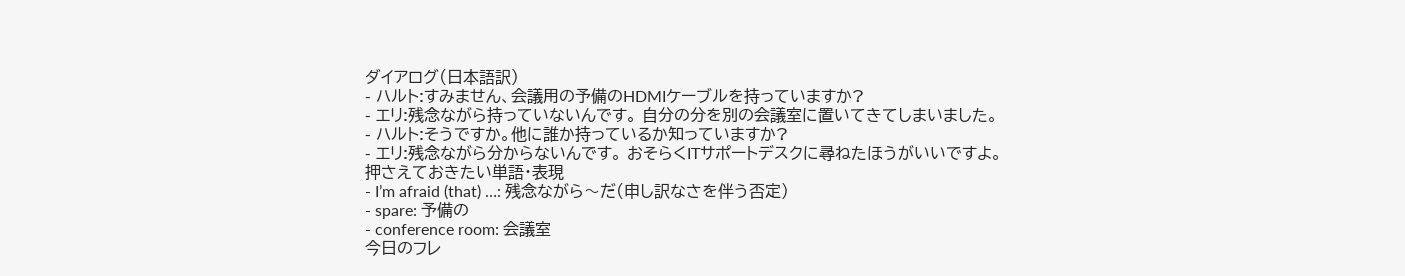ダイアログ(日本語訳)
- ハルト:すみません、会議用の予備のHDMIケーブルを持っていますか?
- エリ:残念ながら持っていないんです。 自分の分を別の会議室に置いてきてしまいました。
- ハルト:そうですか。他に誰か持っているか知っていますか?
- エリ:残念ながら分からないんです。 おそらくITサポートデスクに尋ねたほうがいいですよ。
押さえておきたい単語・表現
- I’m afraid (that) …: 残念ながら〜だ(申し訳なさを伴う否定)
- spare: 予備の
- conference room: 会議室
今日のフレ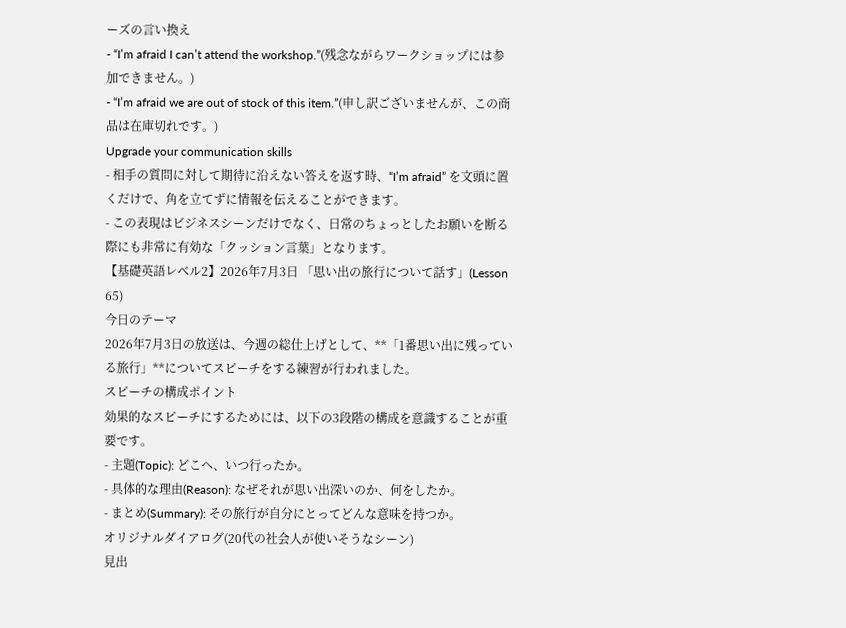ーズの言い換え
- “I’m afraid I can’t attend the workshop.”(残念ながらワークショップには参加できません。)
- “I’m afraid we are out of stock of this item.”(申し訳ございませんが、この商品は在庫切れです。)
Upgrade your communication skills
- 相手の質問に対して期待に沿えない答えを返す時、“I’m afraid” を文頭に置くだけで、角を立てずに情報を伝えることができます。
- この表現はビジネスシーンだけでなく、日常のちょっとしたお願いを断る際にも非常に有効な「クッション言葉」となります。
【基礎英語レベル2】2026年7月3日 「思い出の旅行について話す」(Lesson 65)
今日のテーマ
2026年7月3日の放送は、今週の総仕上げとして、**「1番思い出に残っている旅行」**についてスピーチをする練習が行われました。
スピーチの構成ポイント
効果的なスピーチにするためには、以下の3段階の構成を意識することが重要です。
- 主題(Topic): どこへ、いつ行ったか。
- 具体的な理由(Reason): なぜそれが思い出深いのか、何をしたか。
- まとめ(Summary): その旅行が自分にとってどんな意味を持つか。
オリジナルダイアログ(20代の社会人が使いそうなシーン)
見出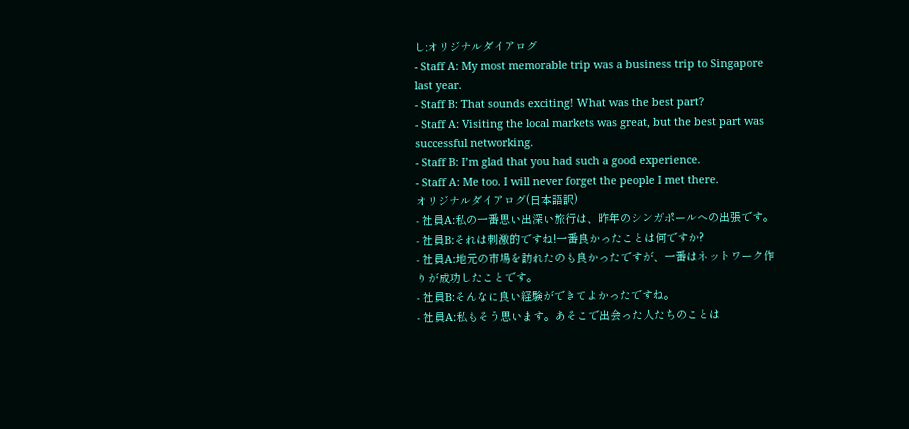し:オリジナルダイアログ
- Staff A: My most memorable trip was a business trip to Singapore last year.
- Staff B: That sounds exciting! What was the best part?
- Staff A: Visiting the local markets was great, but the best part was successful networking.
- Staff B: I’m glad that you had such a good experience.
- Staff A: Me too. I will never forget the people I met there.
オリジナルダイアログ(日本語訳)
- 社員A:私の一番思い出深い旅行は、昨年のシンガポールへの出張です。
- 社員B:それは刺激的ですね!一番良かったことは何ですか?
- 社員A:地元の市場を訪れたのも良かったですが、一番はネットワーク作りが成功したことです。
- 社員B:そんなに良い経験ができてよかったですね。
- 社員A:私もそう思います。あそこで出会った人たちのことは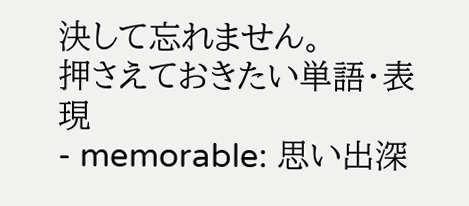決して忘れません。
押さえておきたい単語・表現
- memorable: 思い出深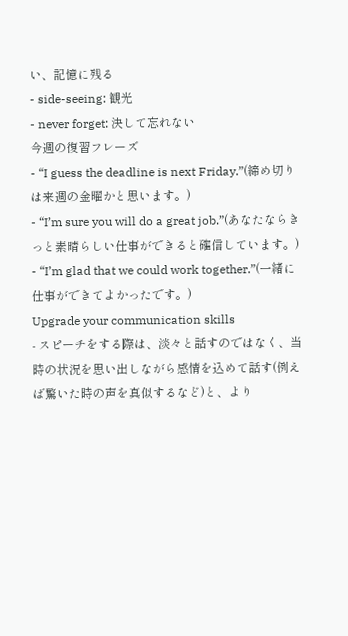い、記憶に残る
- side-seeing: 観光
- never forget: 決して忘れない
今週の復習フレーズ
- “I guess the deadline is next Friday.”(締め切りは来週の金曜かと思います。)
- “I’m sure you will do a great job.”(あなたならきっと素晴らしい仕事ができると確信しています。)
- “I’m glad that we could work together.”(一緒に仕事ができてよかったです。)
Upgrade your communication skills
- スピーチをする際は、淡々と話すのではなく、当時の状況を思い出しながら感情を込めて話す(例えば驚いた時の声を真似するなど)と、より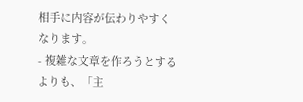相手に内容が伝わりやすくなります。
- 複雑な文章を作ろうとするよりも、「主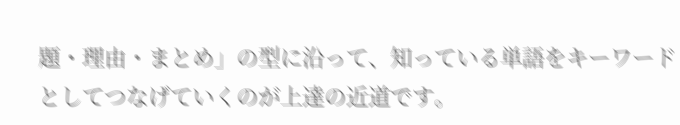題・理由・まとめ」の型に沿って、知っている単語をキーワードとしてつなげていくのが上達の近道です。